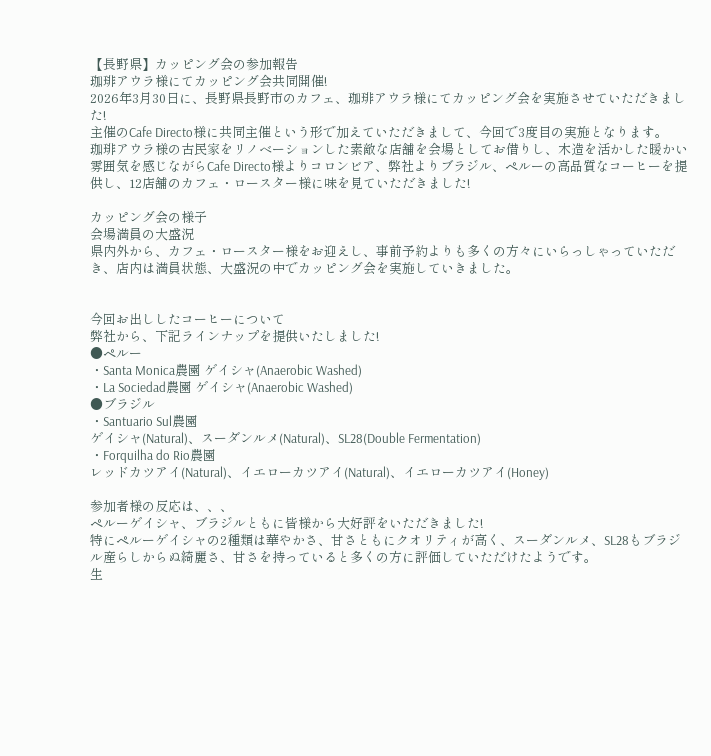【長野県】カッピング会の参加報告
珈琲アウラ様にてカッピング会共同開催!
2026年3月30日に、長野県長野市のカフェ、珈琲アウラ様にてカッピング会を実施させていただきました!
主催のCafe Directo様に共同主催という形で加えていただきまして、今回で3度目の実施となります。
珈琲アウラ様の古民家をリノベーションした素敵な店舗を会場としてお借りし、木造を活かした暖かい雰囲気を感じながらCafe Directo様よりコロンビア、弊社よりブラジル、ペルーの高品質なコーヒーを提供し、12店舗のカフェ・ロースター様に味を見ていただきました!

カッピング会の様子
会場満員の大盛況
県内外から、カフェ・ロースター様をお迎えし、事前予約よりも多くの方々にいらっしゃっていただき、店内は満員状態、大盛況の中でカッピング会を実施していきました。


今回お出ししたコーヒーについて
弊社から、下記ラインナップを提供いたしました!
●ペルー
・Santa Monica農園 ゲイシャ(Anaerobic Washed)
・La Sociedad農園 ゲイシャ(Anaerobic Washed)
●ブラジル
・Santuario Sul農園
ゲイシャ(Natural)、スーダンルメ(Natural)、SL28(Double Fermentation)
・Forquilha do Rio農園
レッドカツアイ(Natural)、イエローカツアイ(Natural)、イエローカツアイ(Honey)

参加者様の反応は、、、
ペルーゲイシャ、ブラジルともに皆様から大好評をいただきました!
特にペルーゲイシャの2種類は華やかさ、甘さともにクオリティが高く、スーダンルメ、SL28もブラジル産らしからぬ綺麗さ、甘さを持っていると多くの方に評価していただけたようです。
生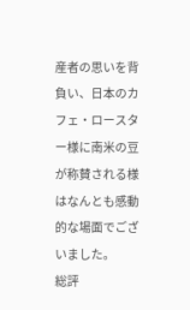産者の思いを背負い、日本のカフェ・ロースター様に南米の豆が称賛される様はなんとも感動的な場面でございました。
総評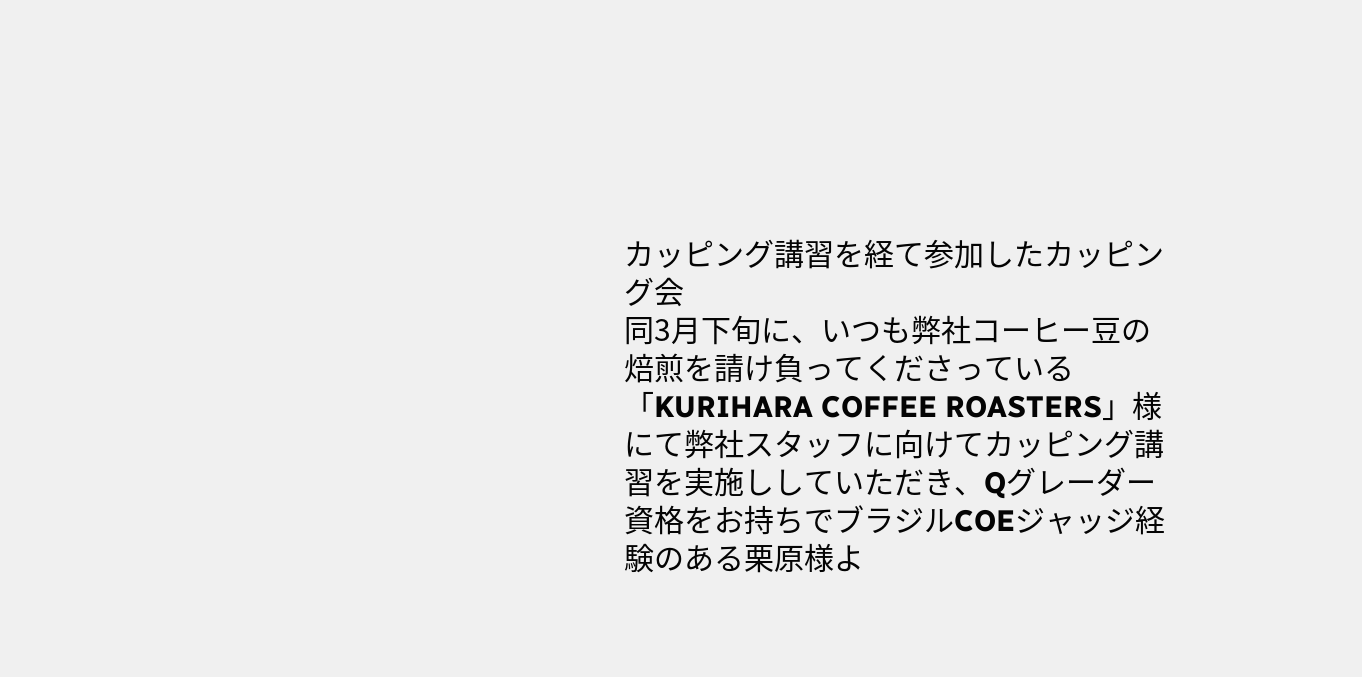カッピング講習を経て参加したカッピング会
同3月下旬に、いつも弊社コーヒー豆の焙煎を請け負ってくださっている
「KURIHARA COFFEE ROASTERS」様にて弊社スタッフに向けてカッピング講習を実施ししていただき、Qグレーダー資格をお持ちでブラジルCOEジャッジ経験のある栗原様よ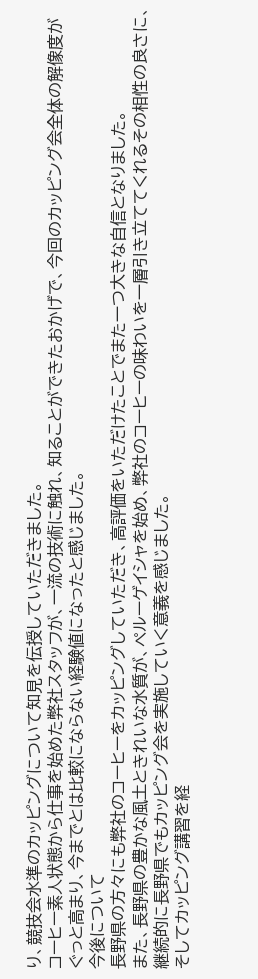り、競技会水準のカッピングについて知見を伝授していただきました。
コーヒー素人状態から仕事を始めた弊社スタッフが、一流の技術に触れ、知ることができたおかげで、今回のカッピング会全体の解像度がぐっと高まり、今までとは比較にならない経験値になったと感じました。
今後について
長野県の方々にも弊社のコーヒーをカッピングしていただき、高評価をいただけたことでまた一つ大きな自信となりました。
また、長野県の豊かな風土ときれいな水質が、ペルーゲイシャを始め、弊社のコーヒーの味わいを一層引き立ててくれるその相性の良さに、継続的に長野県でもカッピング会を実施していく意義を感じました。
そしてカッピング講習を経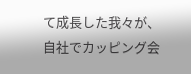て成長した我々が、自社でカッピング会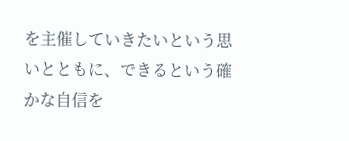を主催していきたいという思いとともに、できるという確かな自信を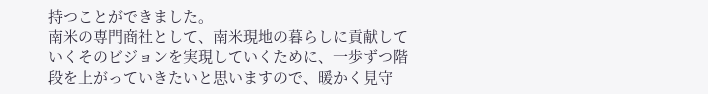持つことができました。
南米の専門商社として、南米現地の暮らしに貢献していくそのビジョンを実現していくために、一歩ずつ階段を上がっていきたいと思いますので、暖かく見守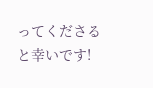ってくださると幸いです!